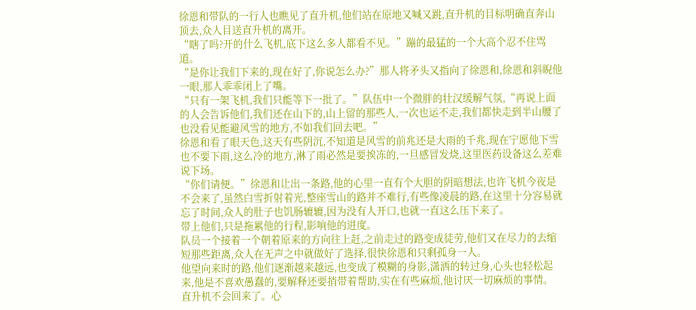徐恩和带队的一行人也瞧见了直升机,他们站在原地又喊又跳,直升机的目标明确直奔山顶去,众人目送直升机的离开。
“瞎了吗?开的什么飞机,底下这么多人都看不见。”蹦的最猛的一个大高个忍不住骂道。
“是你让我们下来的,现在好了,你说怎么办?”那人将矛头又指向了徐恩和,徐恩和斜睨他一眼,那人乖乖闭上了嘴。
“只有一架飞机,我们只能等下一批了。”队伍中一个微胖的壮汉缓解气氛,“再说上面的人会告诉他们,我们还在山下的,山上留的那些人,一次也运不走,我们都快走到半山腰了也没看见能避风雪的地方,不如我们回去吧。”
徐恩和看了眼天色,这天有些阴沉,不知道是风雪的前兆还是大雨的千兆,现在宁愿他下雪也不要下雨,这么冷的地方,淋了雨必然是要挨冻的,一旦感冒发烧,这里医药设备这么差难说下场。
“你们请便。”徐恩和让出一条路,他的心里一直有个大胆的阴暗想法,也许飞机今夜是不会来了,虽然白雪折射着光,整座雪山的路并不难行,有些像凌晨的路,在这里十分容易就忘了时间,众人的肚子也饥肠辘辘,因为没有人开口,也就一直这么压下来了。
带上他们,只是拖累他的行程,影响他的进度。
队员一个接着一个朝着原来的方向往上赶,之前走过的路变成徒劳,他们又在尽力的去缩短那些距离,众人在无声之中就做好了选择,很快徐恩和只剩孤身一人。
他望向来时的路,他们逐渐越来越远,也变成了模糊的身影,潇洒的转过身,心头也轻松起来,他是不喜欢愚蠢的,要解释还要捎带着帮助,实在有些麻烦,他讨厌一切麻烦的事情。
直升机不会回来了。心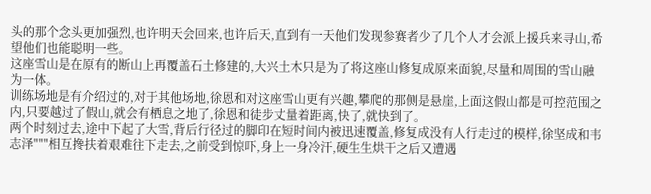头的那个念头更加强烈,也许明天会回来,也许后天,直到有一天他们发现参赛者少了几个人才会派上援兵来寻山,希望他们也能聪明一些。
这座雪山是在原有的断山上再覆盖石土修建的,大兴土木只是为了将这座山修复成原来面貌,尽量和周围的雪山融为一体。
训练场地是有介绍过的,对于其他场地,徐恩和对这座雪山更有兴趣,攀爬的那侧是悬崖,上面这假山都是可控范围之内,只要越过了假山,就会有栖息之地了,徐恩和徒步丈量着距离,快了,就快到了。
两个时刻过去,途中下起了大雪,背后行径过的脚印在短时间内被迅速覆盖,修复成没有人行走过的模样,徐坚成和韦志泽"""相互搀扶着艰难往下走去,之前受到惊吓,身上一身冷汗,硬生生烘干之后又遭遇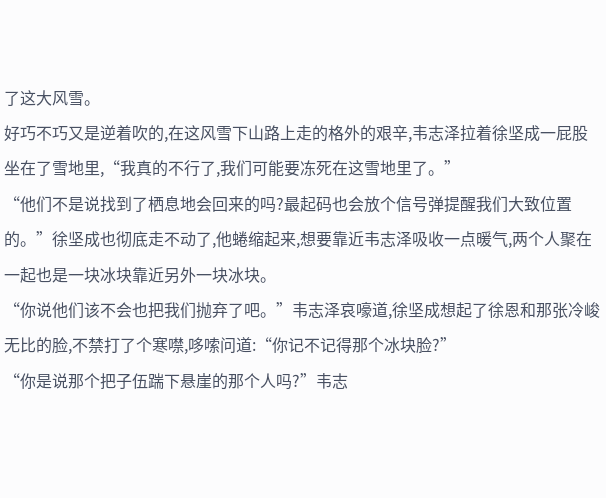了这大风雪。
好巧不巧又是逆着吹的,在这风雪下山路上走的格外的艰辛,韦志泽拉着徐坚成一屁股坐在了雪地里,“我真的不行了,我们可能要冻死在这雪地里了。”
“他们不是说找到了栖息地会回来的吗?最起码也会放个信号弹提醒我们大致位置的。”徐坚成也彻底走不动了,他蜷缩起来,想要靠近韦志泽吸收一点暖气,两个人聚在一起也是一块冰块靠近另外一块冰块。
“你说他们该不会也把我们抛弃了吧。”韦志泽哀嚎道,徐坚成想起了徐恩和那张冷峻无比的脸,不禁打了个寒噤,哆嗦问道:“你记不记得那个冰块脸?”
“你是说那个把子伍踹下悬崖的那个人吗?”韦志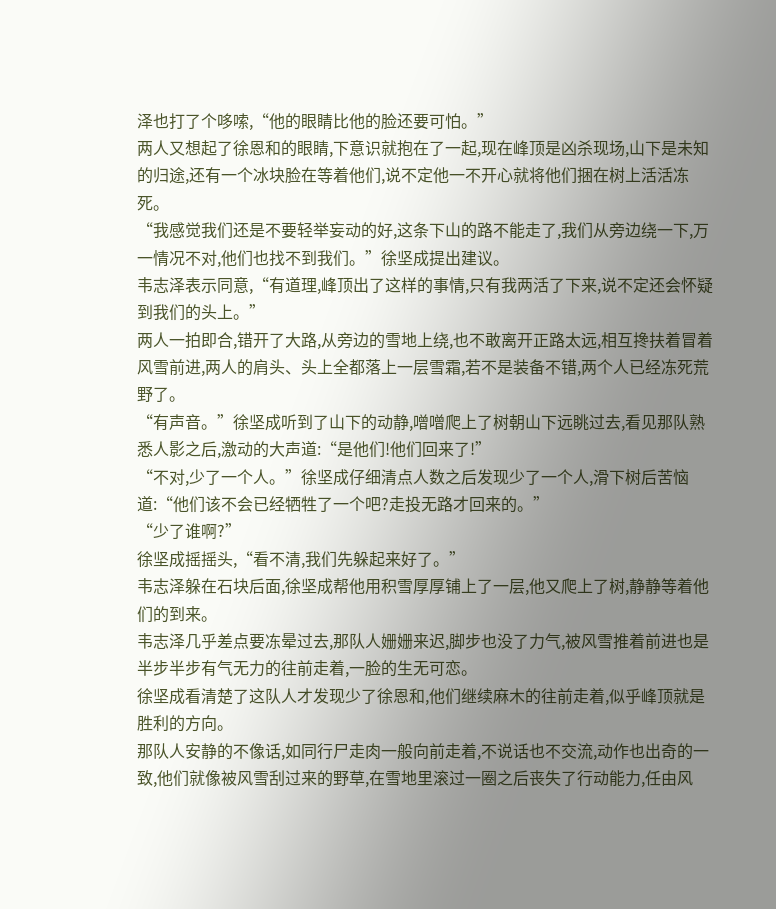泽也打了个哆嗦,“他的眼睛比他的脸还要可怕。”
两人又想起了徐恩和的眼睛,下意识就抱在了一起,现在峰顶是凶杀现场,山下是未知的归途,还有一个冰块脸在等着他们,说不定他一不开心就将他们捆在树上活活冻死。
“我感觉我们还是不要轻举妄动的好,这条下山的路不能走了,我们从旁边绕一下,万一情况不对,他们也找不到我们。”徐坚成提出建议。
韦志泽表示同意,“有道理,峰顶出了这样的事情,只有我两活了下来,说不定还会怀疑到我们的头上。”
两人一拍即合,错开了大路,从旁边的雪地上绕,也不敢离开正路太远,相互搀扶着冒着风雪前进,两人的肩头、头上全都落上一层雪霜,若不是装备不错,两个人已经冻死荒野了。
“有声音。”徐坚成听到了山下的动静,噌噌爬上了树朝山下远眺过去,看见那队熟悉人影之后,激动的大声道:“是他们!他们回来了!”
“不对,少了一个人。”徐坚成仔细清点人数之后发现少了一个人,滑下树后苦恼道:“他们该不会已经牺牲了一个吧?走投无路才回来的。”
“少了谁啊?”
徐坚成摇摇头,“看不清,我们先躲起来好了。”
韦志泽躲在石块后面,徐坚成帮他用积雪厚厚铺上了一层,他又爬上了树,静静等着他们的到来。
韦志泽几乎差点要冻晕过去,那队人姗姗来迟,脚步也没了力气,被风雪推着前进也是半步半步有气无力的往前走着,一脸的生无可恋。
徐坚成看清楚了这队人才发现少了徐恩和,他们继续麻木的往前走着,似乎峰顶就是胜利的方向。
那队人安静的不像话,如同行尸走肉一般向前走着,不说话也不交流,动作也出奇的一致,他们就像被风雪刮过来的野草,在雪地里滚过一圈之后丧失了行动能力,任由风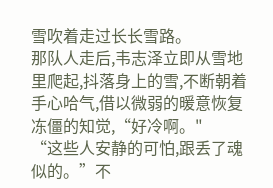雪吹着走过长长雪路。
那队人走后,韦志泽立即从雪地里爬起,抖落身上的雪,不断朝着手心哈气,借以微弱的暖意恢复冻僵的知觉,“好冷啊。"
“这些人安静的可怕,跟丢了魂似的。”不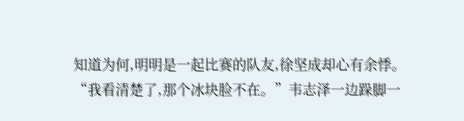知道为何,明明是一起比赛的队友,徐坚成却心有余悸。
“我看清楚了,那个冰块脸不在。”韦志泽一边跺脚一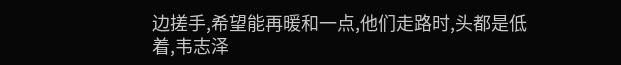边搓手,希望能再暖和一点,他们走路时,头都是低着,韦志泽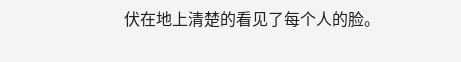伏在地上清楚的看见了每个人的脸。